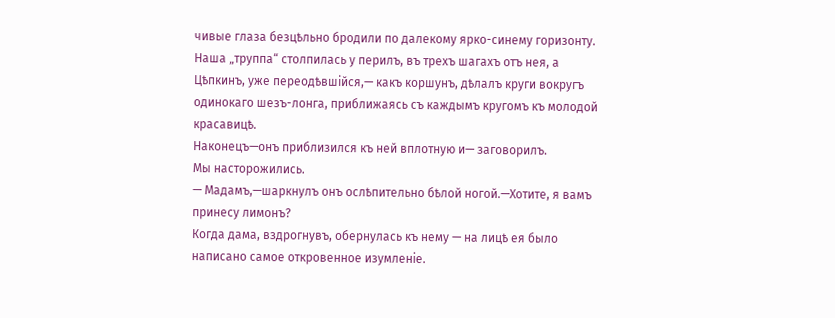чивые глаза безцѣльно бродили по далекому ярко-синему горизонту.
Наша „труппа“ столпилась у перилъ, въ трехъ шагахъ отъ нея, а Цѣпкинъ, уже переодѣвшійся,— какъ коршунъ, дѣлалъ круги вокругъ одинокаго шезъ-лонга, приближаясь съ каждымъ кругомъ къ молодой красавицѣ.
Наконецъ—онъ приблизился къ ней вплотную и— заговорилъ.
Мы насторожились.
— Мадамъ,—шаркнулъ онъ ослѣпительно бѣлой ногой.—Хотите, я вамъ принесу лимонъ?
Когда дама, вздрогнувъ, обернулась къ нему — на лицѣ ея было написано самое откровенное изумленіе.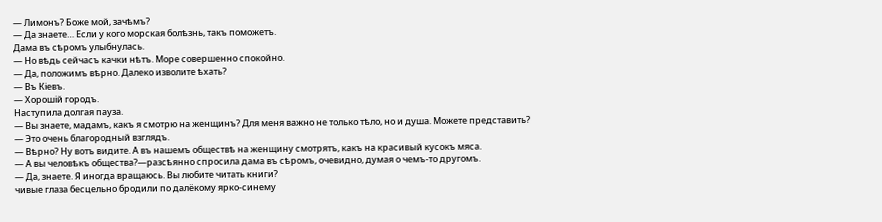— Лимонъ? Боже мой, зачѣмъ?
— Да знаете… Если у кого морская болѣзнь, такъ поможетъ.
Дама въ сѣромъ улыбнулась.
— Но вѣдь сейчасъ качки нѣтъ. Море совершенно спокойно.
— Да, положимъ вѣрно. Далеко изволите ѣхать?
— Въ Кіевъ.
— Хорошій городъ.
Наступила долгая пауза.
— Вы знаете, мадамъ, какъ я смотрю на женщинъ? Для меня важно не только тѣло, но и душа. Можете представить?
— Это очень благородный взглядъ.
— Вѣрно? Ну вотъ видите. А въ нашемъ обществѣ на женщину смотрятъ, какъ на красивый кусокъ мяса.
— А вы человѣкъ общества?—разсѣянно спросила дама въ сѣромъ, очевидно, думая о чемъ-то другомъ.
— Да, знаете. Я иногда вращаюсь. Вы любите читать книги?
чивые глаза бесцельно бродили по далёкому ярко-синему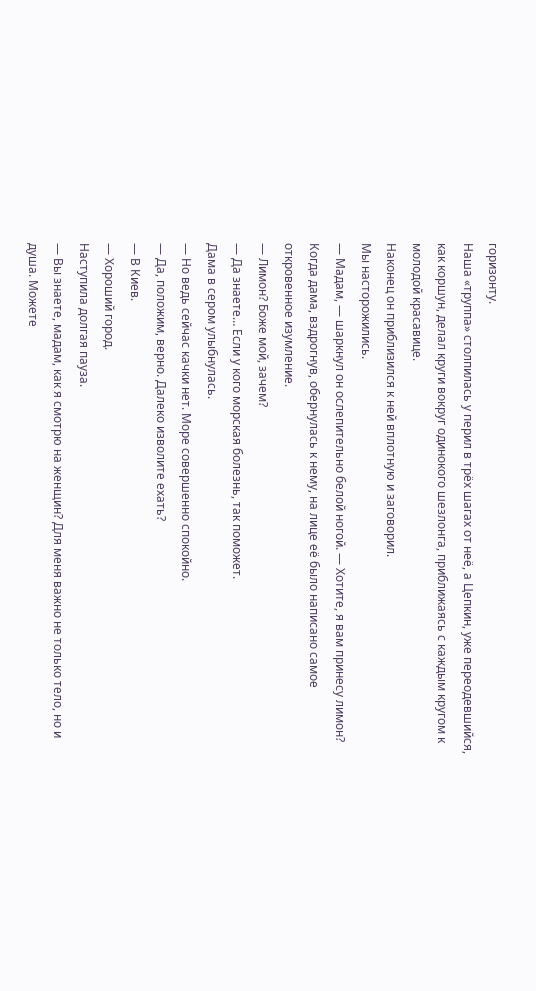горизонту.
Наша «труппа» столпилась у перил в трёх шагах от неё, а Цепкин, уже переодевшийся, как коршун, делал круги вокруг одинокого шезлонга, приближаясь с каждым кругом к молодой красавице.
Наконец он приблизился к ней вплотную и заговорил.
Мы насторожились.
— Мадам, — шаркнул он ослепительно белой ногой. — Хотите, я вам принесу лимон?
Когда дама, вздрогнув, обернулась к нему, на лице её было написано самое откровенное изумление.
— Лимон? Боже мой, зачем?
— Да знаете… Если у кого морская болезнь, так поможет.
Дама в сером улыбнулась.
— Но ведь сейчас качки нет. Море совершенно спокойно.
— Да, положим, верно. Далеко изволите ехать?
— В Киев.
— Хороший город.
Наступила долгая пауза.
— Вы знаете, мадам, как я смотрю на женщин? Для меня важно не только тело, но и душа. Можете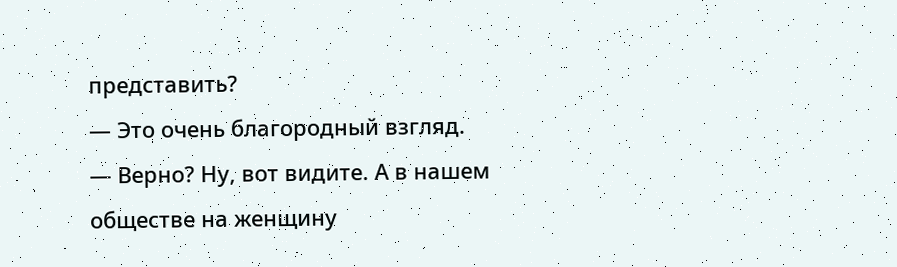представить?
— Это очень благородный взгляд.
— Верно? Ну, вот видите. А в нашем обществе на женщину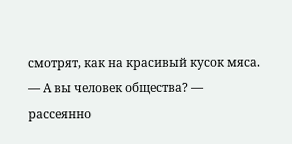смотрят, как на красивый кусок мяса.
— А вы человек общества? — рассеянно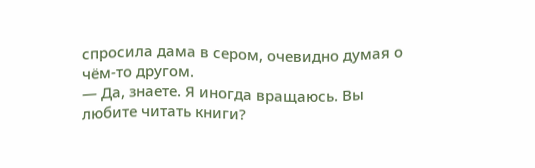спросила дама в сером, очевидно думая о чём-то другом.
— Да, знаете. Я иногда вращаюсь. Вы любите читать книги?